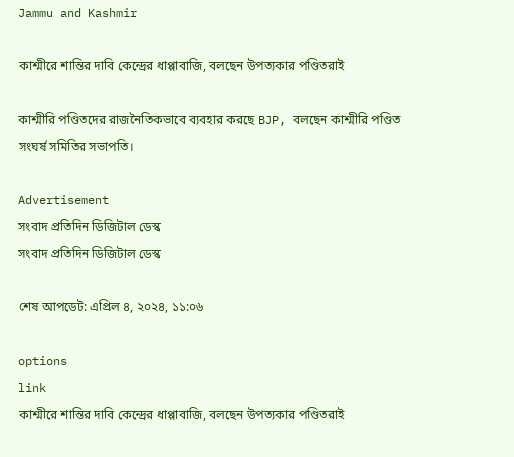Jammu and Kashmir

কাশ্মীরে শান্তির দাবি কেন্দ্রের ধাপ্পাবাজি, বলছেন উপত্যকার পণ্ডিতরাই

কাশ্মীরি পণ্ডিতদের রাজনৈতিকভাবে ব্যবহার করছে BJP, বলছেন কাশ্মীরি পণ্ডিত সংঘর্ষ সমিতির সভাপতি।

Advertisement
সংবাদ প্রতিদিন ডিজিটাল ডেস্ক
সংবাদ প্রতিদিন ডিজিটাল ডেস্ক

শেষ আপডেট: এপ্রিল ৪, ২০২৪, ১১:০৬

options
link
কাশ্মীরে শান্তির দাবি কেন্দ্রের ধাপ্পাবাজি, বলছেন উপত্যকার পণ্ডিতরাই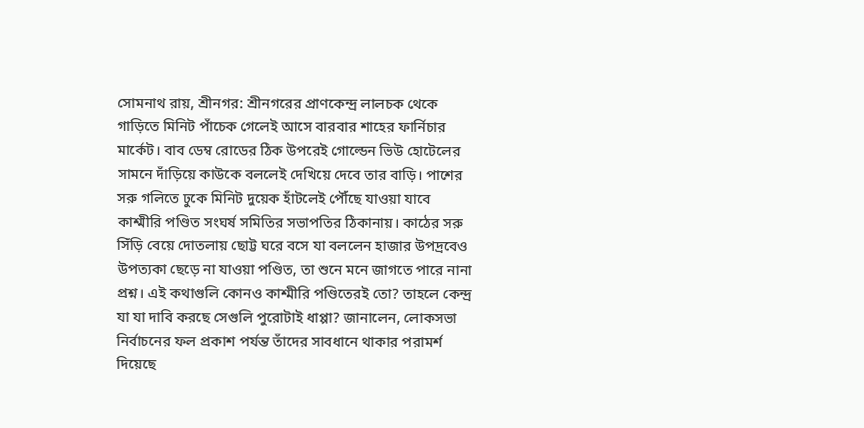সোমনাথ রায়, শ্রীনগর: শ্রীনগরের প্রাণকেন্দ্র লালচক থেকে গাড়িতে মিনিট পাঁচেক গেলেই আসে বারবার শাহের ফার্নিচার মার্কেট। বাব ডেম্ব রোডের ঠিক উপরেই গোল্ডেন ভিউ হোটেলের সামনে দাঁড়িয়ে কাউকে বললেই দেখিয়ে দেবে তার বাড়ি। পাশের সরু গলিতে ঢুকে মিনিট দুয়েক হাঁটলেই পৌঁছে যাওয়া যাবে কাশ্মীরি পণ্ডিত সংঘর্ষ সমিতির সভাপতির ঠিকানায়। কাঠের সরু সিঁড়ি বেয়ে দোতলায় ছোট্ট ঘরে বসে যা বললেন হাজার উপদ্রবেও উপত্যকা ছেড়ে না যাওয়া পণ্ডিত, তা শুনে মনে জাগতে পারে নানা প্রশ্ন। এই কথাগুলি কোনও কাশ্মীরি পণ্ডিতেরই তো? তাহলে কেন্দ্র যা যা দাবি করছে সেগুলি পুরোটাই ধাপ্পা? জানালেন, লোকসভা নির্বাচনের ফল প্রকাশ পর্যন্ত তাঁদের সাবধানে থাকার পরামর্শ দিয়েছে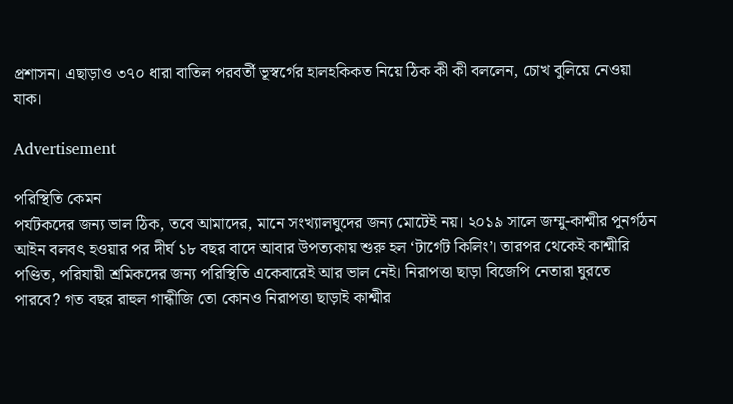প্রশাসন। এছাড়াও ৩৭০ ধারা বাতিল পরবর্তী ভূস্বর্গের হালহকিকত নিয়ে ঠিক কী কী বললেন, চোখ বুলিয়ে নেওয়া যাক।

Advertisement

পরিস্থিতি কেমন
পর্যটকদের জন্য ভাল ঠিক, তবে আমাদের, মানে সংখ্যালঘুদের জন্য মোটেই নয়। ২০১৯ সালে জম্মু-কাশ্মীর পুনর্গঠন আইন বলবৎ হওয়ার পর দীর্ঘ ১৮ বছর বাদে আবার উপত্যকায় শুরু হল ‘টার্গেট কিলিং’। তারপর থেকেই কাশ্মীরি পণ্ডিত, পরিযায়ী শ্রমিকদের জন্য পরিস্থিতি একেবারেই আর ভাল নেই। নিরাপত্তা ছাড়া বিজেপি নেতারা ঘুরতে পারবে? গত বছর রাহুল গান্ধীজি তো কোনও নিরাপত্তা ছাড়াই কাশ্মীর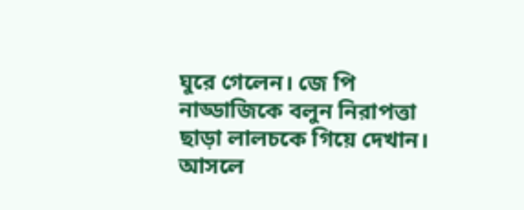ঘুরে গেলেন। জে পি নাড্ডাজিকে বলুন নিরাপত্তা ছাড়া লালচকে গিয়ে দেখান। আসলে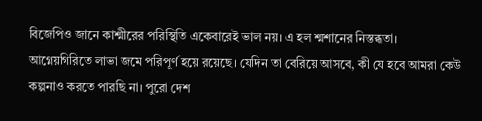বিজেপিও জানে কাশ্মীরের পরিস্থিতি একেবারেই ভাল নয়। এ হল শ্মশানের নিস্তব্ধতা। আগ্নেয়গিরিতে লাভা জমে পরিপূর্ণ হয়ে রয়েছে। যেদিন তা বেরিয়ে আসবে, কী যে হবে আমরা কেউ কল্পনাও করতে পারছি না। পুরো দেশ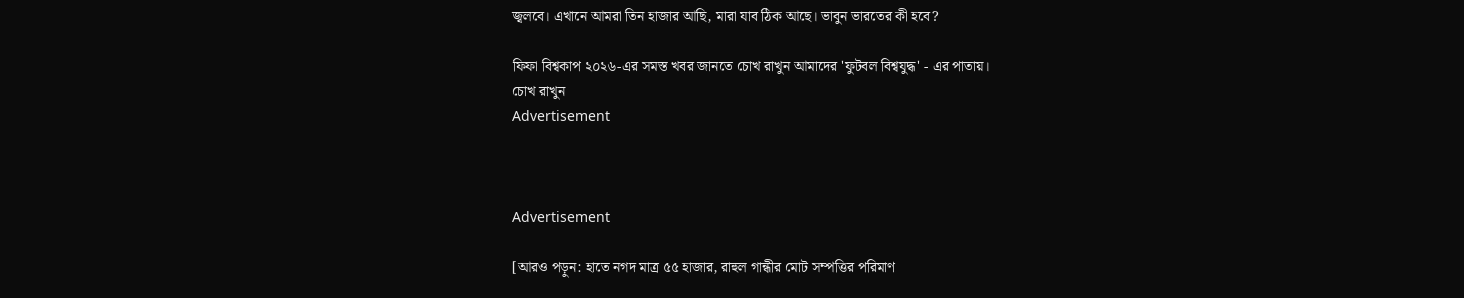জ্বলবে। এখানে আমরা তিন হাজার আছি, মারা যাব ঠিক আছে। ভাবুন ভারতের কী হবে?

ফিফা বিশ্বকাপ ২০২৬-এর সমস্ত খবর জানতে চোখ রাখুন আমাদের 'ফুটবল বিশ্বযুদ্ধ' - এর পাতায়।
চোখ রাখুন
Advertisement



Advertisement

[আরও পড়ুন: হাতে নগদ মাত্র ৫৫ হাজার, রাহুল গান্ধীর মোট সম্পত্তির পরিমাণ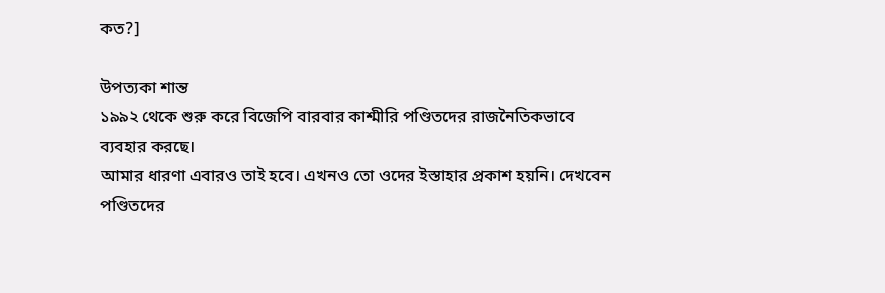কত?]

উপত্যকা শান্ত
১৯৯২ থেকে শুরু করে বিজেপি বারবার কাশ্মীরি পণ্ডিতদের রাজনৈতিকভাবে ব্যবহার করছে।
আমার ধারণা এবারও তাই হবে। এখনও তো ওদের ইস্তাহার প্রকাশ হয়নি। দেখবেন পণ্ডিতদের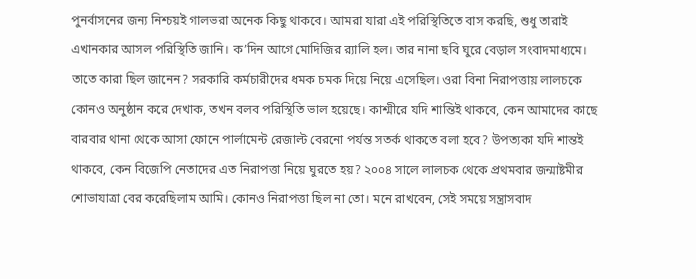পুনর্বাসনের জন্য নিশ্চয়ই গালভরা অনেক কিছু থাকবে। আমরা যারা এই পরিস্থিতিতে বাস করছি, শুধু তারাই এখানকার আসল পরিস্থিতি জানি। ক’দিন আগে মোদিজির র‌্যালি হল। তার নানা ছবি ঘুরে বেড়াল সংবাদমাধ্যমে। তাতে কারা ছিল জানেন? সরকারি কর্মচারীদের ধমক চমক দিয়ে নিয়ে এসেছিল। ওরা বিনা নিরাপত্তায় লালচকে কোনও অনুষ্ঠান করে দেখাক, তখন বলব পরিস্থিতি ভাল হয়েছে। কাশ্মীরে যদি শান্তিই থাকবে, কেন আমাদের কাছে বারবার থানা থেকে আসা ফোনে পার্লামেন্ট রেজাল্ট বেরনো পর্যন্ত সতর্ক থাকতে বলা হবে? উপত্যকা যদি শান্তই থাকবে, কেন বিজেপি নেতাদের এত নিরাপত্তা নিয়ে ঘুরতে হয়? ২০০৪ সালে লালচক থেকে প্রথমবার জন্মাষ্টমীর শোভাযাত্রা বের করেছিলাম আমি। কোনও নিরাপত্তা ছিল না তো। মনে রাখবেন, সেই সময়ে সন্ত্রাসবাদ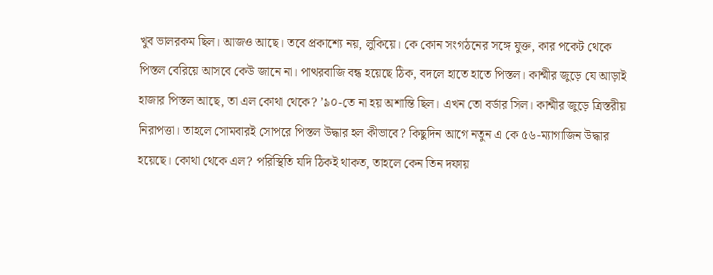খুব ভালরকম ছিল। আজও আছে। তবে প্রকাশ্যে নয়, লুকিয়ে। কে কোন সংগঠনের সঙ্গে যুক্ত, কার পকেট থেকে পিস্তল বেরিয়ে আসবে কেউ জানে না। পাত্থরবাজি বন্ধ হয়েছে ঠিক, বদলে হাতে হাতে পিস্তল। কাশ্মীর জুড়ে যে আড়াই হাজার পিস্তল আছে, তা এল কোথা থেকে? ’৯০-তে না হয় অশান্তি ছিল। এখন তো বর্ডার সিল। কাশ্মীর জুড়ে ত্রিস্তরীয় নিরাপত্তা। তাহলে সোমবারই সোপরে পিস্তল উদ্ধার হল কীভাবে? কিছুদিন আগে নতুন এ কে ৫৬-ম্যাগাজিন উদ্ধার হয়েছে। কোথা থেকে এল? পরিস্থিতি যদি ঠিকই থাকত, তাহলে কেন তিন দফায়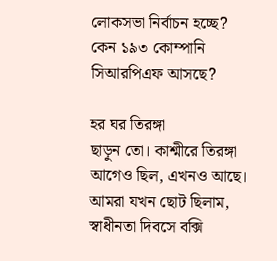লোকসভা নির্বাচন হচ্ছে? কেন ১৯৩ কোম্পানি সিআরপিএফ আসছে?

হর ঘর তিরঙ্গা
ছাড়ুন তো। কাশ্মীরে তিরঙ্গা আগেও ছিল, এখনও আছে। আমরা যখন ছোট ছিলাম, স্বাধীনতা দিবসে বক্সি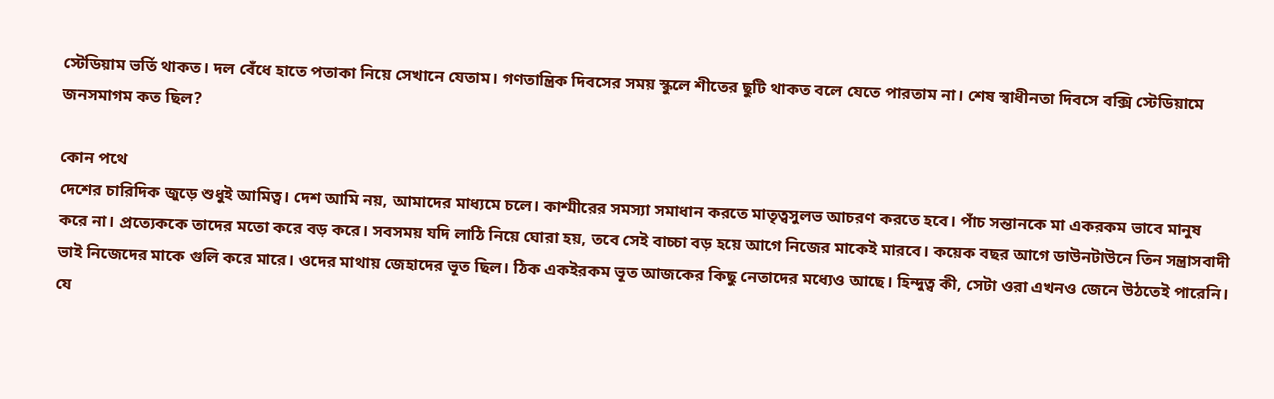স্টেডিয়াম ভর্তি থাকত। দল বেঁধে হাতে পতাকা নিয়ে সেখানে যেতাম। গণতান্ত্রিক দিবসের সময় স্কুলে শীতের ছুটি থাকত বলে যেতে পারতাম না। শেষ স্বাধীনতা দিবসে বক্সি স্টেডিয়ামে জনসমাগম কত ছিল?

কোন পথে
দেশের চারিদিক জুড়ে শুধুই আমিত্ব। দেশ আমি নয়, আমাদের মাধ্যমে চলে। কাশ্মীরের সমস্যা সমাধান করতে মাতৃত্বসুলভ আচরণ করতে হবে। পাঁচ সন্তানকে মা একরকম ভাবে মানুষ করে না। প্রত্যেককে তাদের মতো করে বড় করে। সবসময় যদি লাঠি নিয়ে ঘোরা হয়, তবে সেই বাচ্চা বড় হয়ে আগে নিজের মাকেই মারবে। কয়েক বছর আগে ডাউনটাউনে তিন সন্ত্রাসবাদী ভাই নিজেদের মাকে গুলি করে মারে। ওদের মাথায় জেহাদের ভূত ছিল। ঠিক একইরকম ভূত আজকের কিছু নেতাদের মধ্যেও আছে। হিন্দুত্ব কী, সেটা ওরা এখনও জেনে উঠতেই পারেনি। যে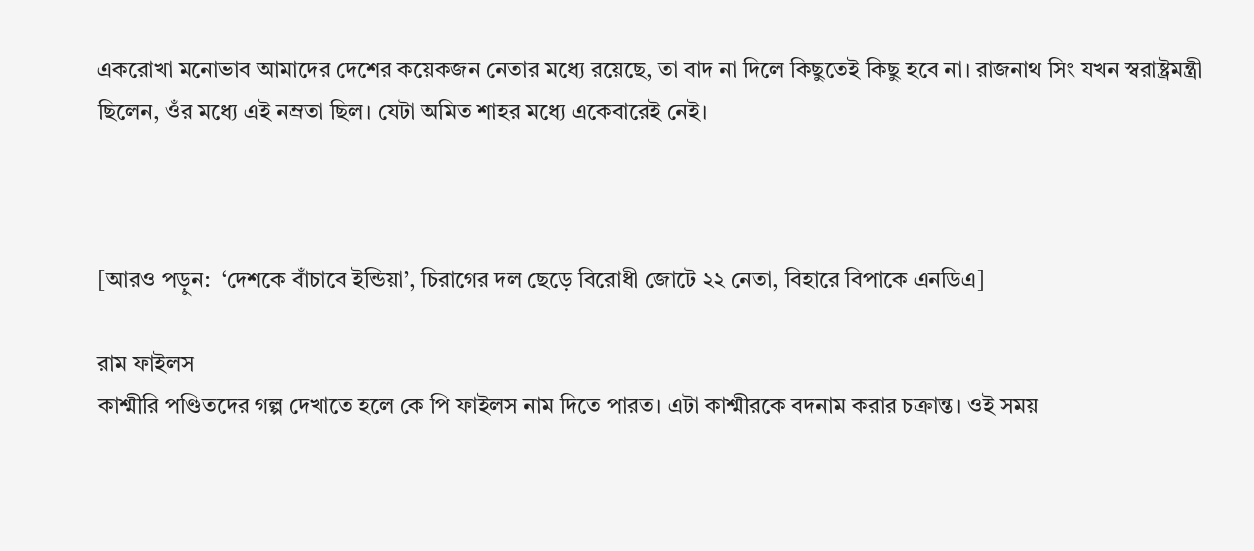একরোখা মনোভাব আমাদের দেশের কয়েকজন নেতার মধ্যে রয়েছে, তা বাদ না দিলে কিছুতেই কিছু হবে না। রাজনাথ সিং যখন স্বরাষ্ট্রমন্ত্রী ছিলেন, ওঁর মধ্যে এই নম্রতা ছিল। যেটা অমিত শাহর মধ্যে একেবারেই নেই।



[আরও পড়ুন:  ‘দেশকে বাঁচাবে ইন্ডিয়া’, চিরাগের দল ছেড়ে বিরোধী জোটে ২২ নেতা, বিহারে বিপাকে এনডিএ]

রাম ফাইলস
কাশ্মীরি পণ্ডিতদের গল্প দেখাতে হলে কে পি ফাইলস নাম দিতে পারত। এটা কাশ্মীরকে বদনাম করার চক্রান্ত। ওই সময়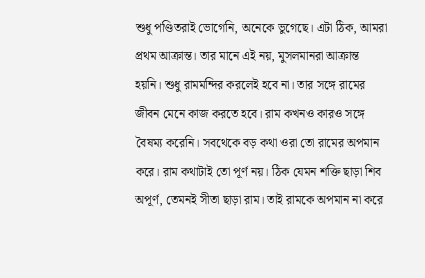শুধু পণ্ডিতরাই ভোগেনি, অনেকে ভুগেছে। এটা ঠিক, আমরা প্রথম আক্রান্ত। তার মানে এই নয়, মুসলমানরা আক্রান্ত হয়নি। শুধু রামমন্দির করলেই হবে না। তার সঙ্গে রামের জীবন মেনে কাজ করতে হবে। রাম কখনও কারও সঙ্গে বৈষম্য করেনি। সবথেকে বড় কথা ওরা তো রামের অপমান করে। রাম কথাটাই তো পূর্ণ নয়। ঠিক যেমন শক্তি ছাড়া শিব অপূর্ণ, তেমনই সীতা ছাড়া রাম। তাই রামকে অপমান না করে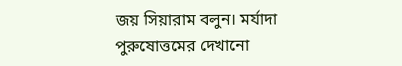জয় সিয়ারাম বলুন। মর্যাদা পুরুষোত্তমের দেখানো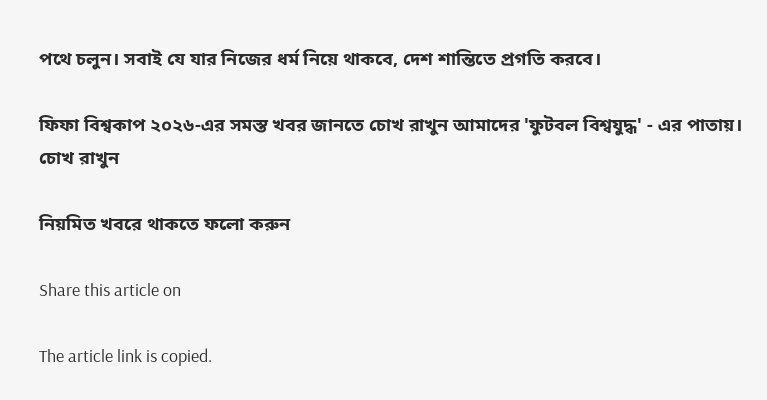পথে চলুন। সবাই যে যার নিজের ধর্ম নিয়ে থাকবে, দেশ শান্তিতে প্রগতি করবে।

ফিফা বিশ্বকাপ ২০২৬-এর সমস্ত খবর জানতে চোখ রাখুন আমাদের 'ফুটবল বিশ্বযুদ্ধ' - এর পাতায়।
চোখ রাখুন

নিয়মিত খবরে থাকতে ফলো করুন

Share this article on

The article link is copied.